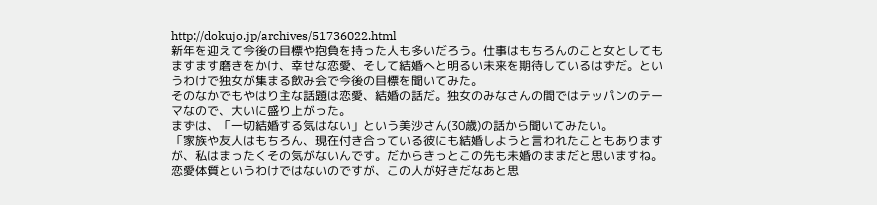http://dokujo.jp/archives/51736022.html
新年を迎えて今後の目標や抱負を持った人も多いだろう。仕事はもちろんのこと女としてもますます磨きをかけ、幸せな恋愛、そして結婚へと明るい未来を期待しているはずだ。というわけで独女が集まる飲み会で今後の目標を聞いてみた。
そのなかでもやはり主な話題は恋愛、結婚の話だ。独女のみなさんの間ではテッパンのテーマなので、大いに盛り上がった。
まずは、「一切結婚する気はない」という美沙さん(30歳)の話から聞いてみたい。
「家族や友人はもちろん、現在付き合っている彼にも結婚しようと言われたこともありますが、私はまったくその気がないんです。だからきっとこの先も未婚のままだと思いますね。恋愛体質というわけではないのですが、この人が好きだなあと思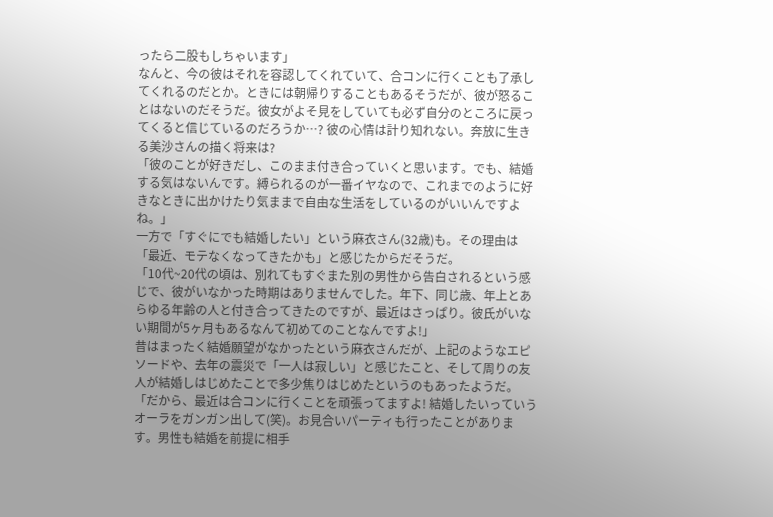ったら二股もしちゃいます」
なんと、今の彼はそれを容認してくれていて、合コンに行くことも了承してくれるのだとか。ときには朝帰りすることもあるそうだが、彼が怒ることはないのだそうだ。彼女がよそ見をしていても必ず自分のところに戻ってくると信じているのだろうか…? 彼の心情は計り知れない。奔放に生きる美沙さんの描く将来は?
「彼のことが好きだし、このまま付き合っていくと思います。でも、結婚する気はないんです。縛られるのが一番イヤなので、これまでのように好きなときに出かけたり気ままで自由な生活をしているのがいいんですよね。」
一方で「すぐにでも結婚したい」という麻衣さん(32歳)も。その理由は「最近、モテなくなってきたかも」と感じたからだそうだ。
「10代~20代の頃は、別れてもすぐまた別の男性から告白されるという感じで、彼がいなかった時期はありませんでした。年下、同じ歳、年上とあらゆる年齢の人と付き合ってきたのですが、最近はさっぱり。彼氏がいない期間が5ヶ月もあるなんて初めてのことなんですよ!」
昔はまったく結婚願望がなかったという麻衣さんだが、上記のようなエピソードや、去年の震災で「一人は寂しい」と感じたこと、そして周りの友人が結婚しはじめたことで多少焦りはじめたというのもあったようだ。
「だから、最近は合コンに行くことを頑張ってますよ! 結婚したいっていうオーラをガンガン出して(笑)。お見合いパーティも行ったことがあります。男性も結婚を前提に相手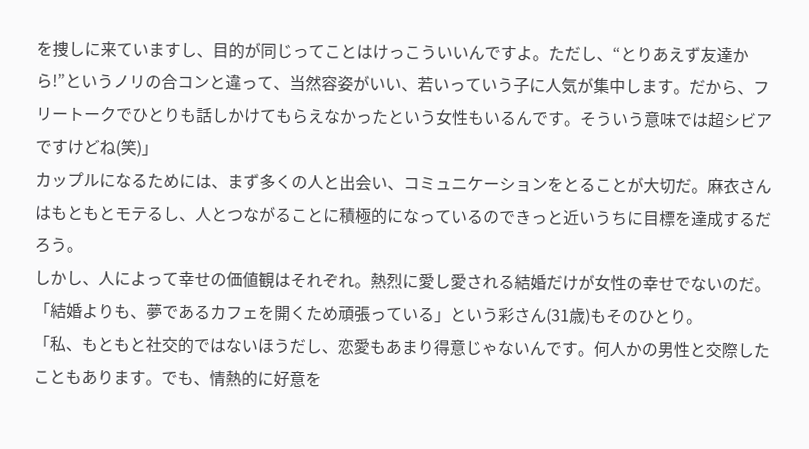を捜しに来ていますし、目的が同じってことはけっこういいんですよ。ただし、“とりあえず友達から!”というノリの合コンと違って、当然容姿がいい、若いっていう子に人気が集中します。だから、フリートークでひとりも話しかけてもらえなかったという女性もいるんです。そういう意味では超シビアですけどね(笑)」
カップルになるためには、まず多くの人と出会い、コミュニケーションをとることが大切だ。麻衣さんはもともとモテるし、人とつながることに積極的になっているのできっと近いうちに目標を達成するだろう。
しかし、人によって幸せの価値観はそれぞれ。熱烈に愛し愛される結婚だけが女性の幸せでないのだ。
「結婚よりも、夢であるカフェを開くため頑張っている」という彩さん(31歳)もそのひとり。
「私、もともと社交的ではないほうだし、恋愛もあまり得意じゃないんです。何人かの男性と交際したこともあります。でも、情熱的に好意を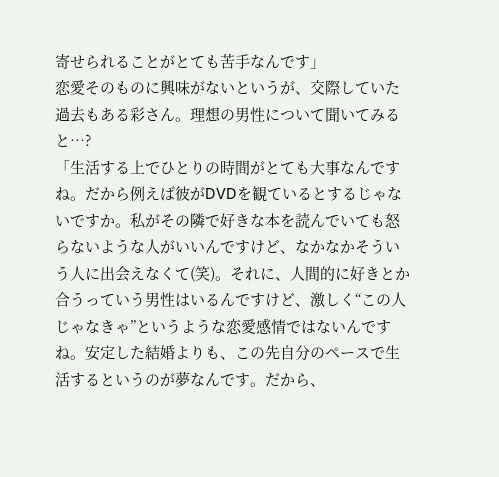寄せられることがとても苦手なんです」
恋愛そのものに興味がないというが、交際していた過去もある彩さん。理想の男性について聞いてみると…?
「生活する上でひとりの時間がとても大事なんですね。だから例えば彼がDVDを観ているとするじゃないですか。私がその隣で好きな本を読んでいても怒らないような人がいいんですけど、なかなかそういう人に出会えなくて(笑)。それに、人間的に好きとか合うっていう男性はいるんですけど、激しく“この人じゃなきゃ”というような恋愛感情ではないんですね。安定した結婚よりも、この先自分のペースで生活するというのが夢なんです。だから、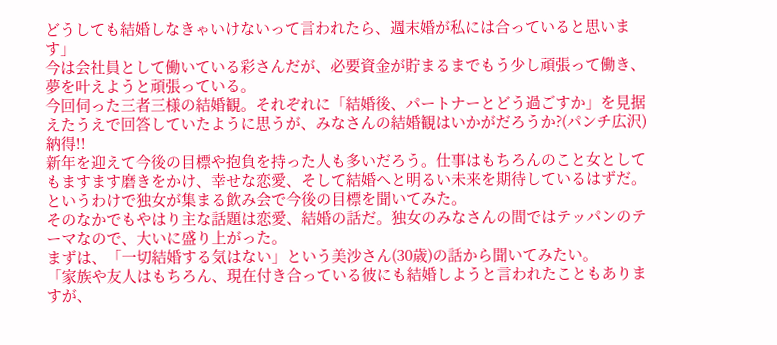どうしても結婚しなきゃいけないって言われたら、週末婚が私には合っていると思います」
今は会社員として働いている彩さんだが、必要資金が貯まるまでもう少し頑張って働き、夢を叶えようと頑張っている。
今回伺った三者三様の結婚観。それぞれに「結婚後、パートナーとどう過ごすか」を見据えたうえで回答していたように思うが、みなさんの結婚観はいかがだろうか?(パンチ広沢)
納得!!
新年を迎えて今後の目標や抱負を持った人も多いだろう。仕事はもちろんのこと女としてもますます磨きをかけ、幸せな恋愛、そして結婚へと明るい未来を期待しているはずだ。というわけで独女が集まる飲み会で今後の目標を聞いてみた。
そのなかでもやはり主な話題は恋愛、結婚の話だ。独女のみなさんの間ではテッパンのテーマなので、大いに盛り上がった。
まずは、「一切結婚する気はない」という美沙さん(30歳)の話から聞いてみたい。
「家族や友人はもちろん、現在付き合っている彼にも結婚しようと言われたこともありますが、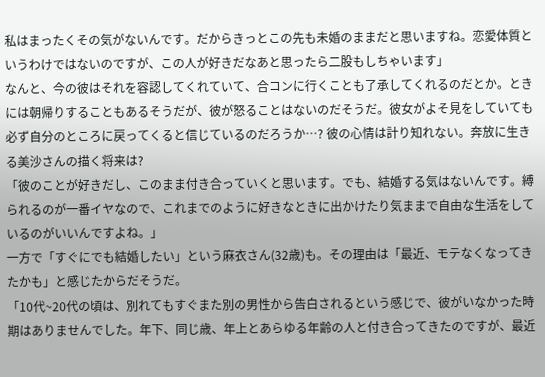私はまったくその気がないんです。だからきっとこの先も未婚のままだと思いますね。恋愛体質というわけではないのですが、この人が好きだなあと思ったら二股もしちゃいます」
なんと、今の彼はそれを容認してくれていて、合コンに行くことも了承してくれるのだとか。ときには朝帰りすることもあるそうだが、彼が怒ることはないのだそうだ。彼女がよそ見をしていても必ず自分のところに戻ってくると信じているのだろうか…? 彼の心情は計り知れない。奔放に生きる美沙さんの描く将来は?
「彼のことが好きだし、このまま付き合っていくと思います。でも、結婚する気はないんです。縛られるのが一番イヤなので、これまでのように好きなときに出かけたり気ままで自由な生活をしているのがいいんですよね。」
一方で「すぐにでも結婚したい」という麻衣さん(32歳)も。その理由は「最近、モテなくなってきたかも」と感じたからだそうだ。
「10代~20代の頃は、別れてもすぐまた別の男性から告白されるという感じで、彼がいなかった時期はありませんでした。年下、同じ歳、年上とあらゆる年齢の人と付き合ってきたのですが、最近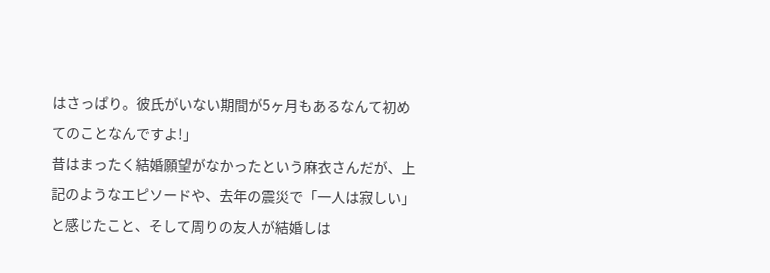はさっぱり。彼氏がいない期間が5ヶ月もあるなんて初めてのことなんですよ!」
昔はまったく結婚願望がなかったという麻衣さんだが、上記のようなエピソードや、去年の震災で「一人は寂しい」と感じたこと、そして周りの友人が結婚しは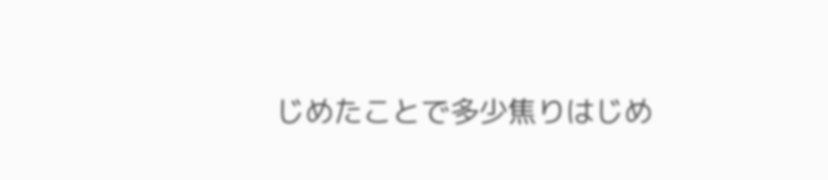じめたことで多少焦りはじめ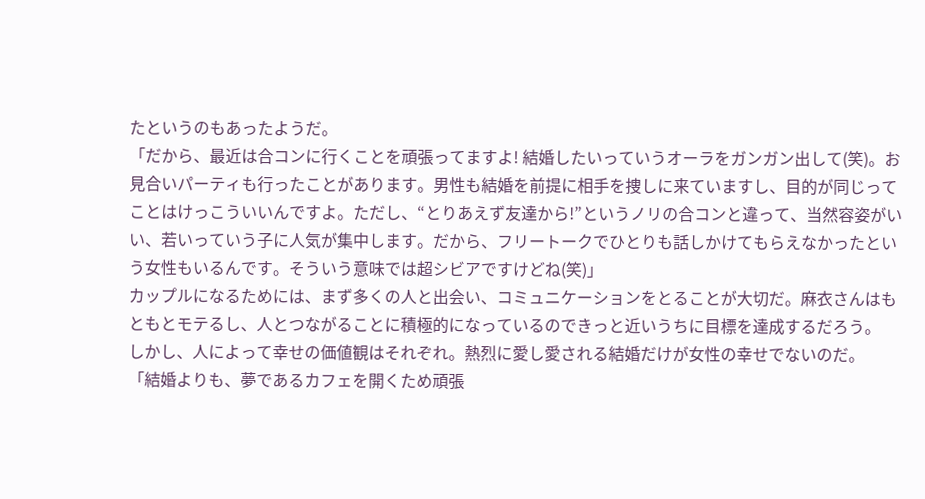たというのもあったようだ。
「だから、最近は合コンに行くことを頑張ってますよ! 結婚したいっていうオーラをガンガン出して(笑)。お見合いパーティも行ったことがあります。男性も結婚を前提に相手を捜しに来ていますし、目的が同じってことはけっこういいんですよ。ただし、“とりあえず友達から!”というノリの合コンと違って、当然容姿がいい、若いっていう子に人気が集中します。だから、フリートークでひとりも話しかけてもらえなかったという女性もいるんです。そういう意味では超シビアですけどね(笑)」
カップルになるためには、まず多くの人と出会い、コミュニケーションをとることが大切だ。麻衣さんはもともとモテるし、人とつながることに積極的になっているのできっと近いうちに目標を達成するだろう。
しかし、人によって幸せの価値観はそれぞれ。熱烈に愛し愛される結婚だけが女性の幸せでないのだ。
「結婚よりも、夢であるカフェを開くため頑張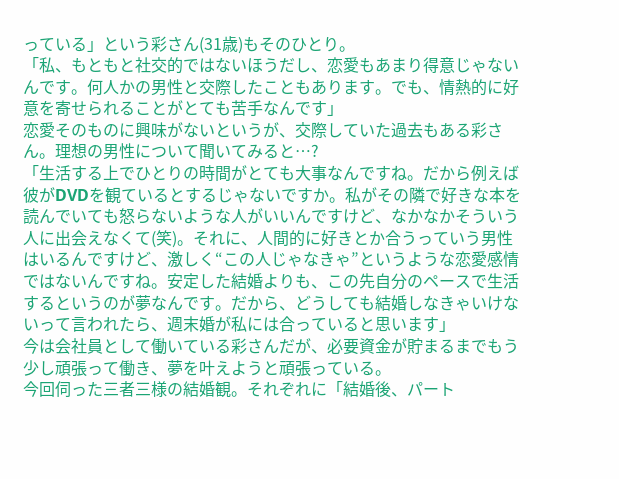っている」という彩さん(31歳)もそのひとり。
「私、もともと社交的ではないほうだし、恋愛もあまり得意じゃないんです。何人かの男性と交際したこともあります。でも、情熱的に好意を寄せられることがとても苦手なんです」
恋愛そのものに興味がないというが、交際していた過去もある彩さん。理想の男性について聞いてみると…?
「生活する上でひとりの時間がとても大事なんですね。だから例えば彼がDVDを観ているとするじゃないですか。私がその隣で好きな本を読んでいても怒らないような人がいいんですけど、なかなかそういう人に出会えなくて(笑)。それに、人間的に好きとか合うっていう男性はいるんですけど、激しく“この人じゃなきゃ”というような恋愛感情ではないんですね。安定した結婚よりも、この先自分のペースで生活するというのが夢なんです。だから、どうしても結婚しなきゃいけないって言われたら、週末婚が私には合っていると思います」
今は会社員として働いている彩さんだが、必要資金が貯まるまでもう少し頑張って働き、夢を叶えようと頑張っている。
今回伺った三者三様の結婚観。それぞれに「結婚後、パート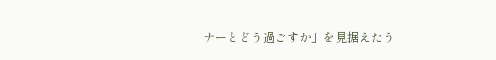ナーとどう過ごすか」を見据えたう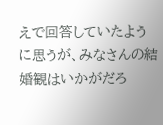えで回答していたように思うが、みなさんの結婚観はいかがだろ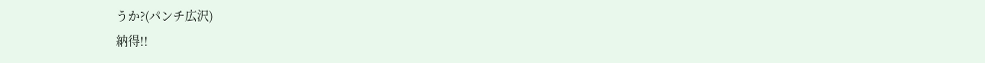うか?(パンチ広沢)
納得!!